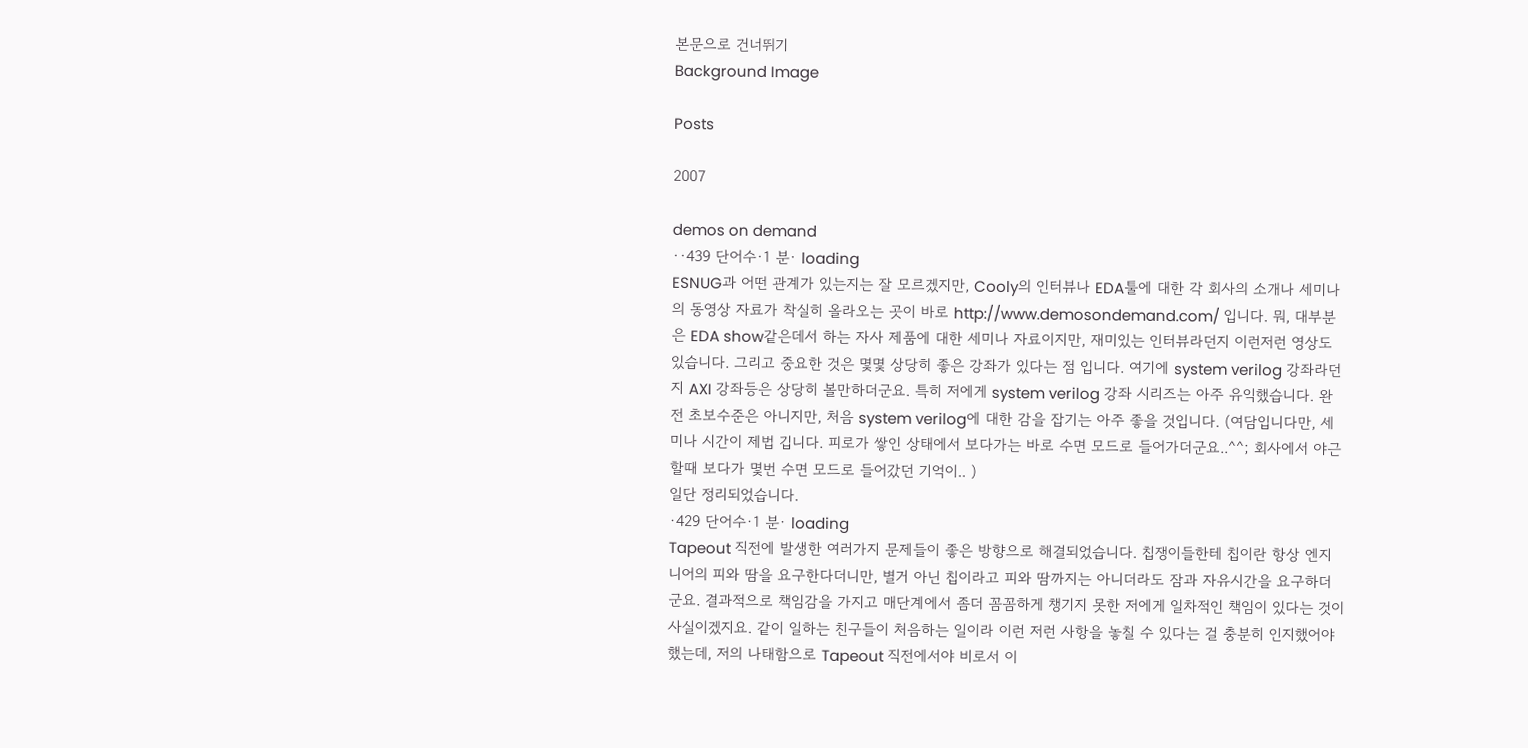본문으로 건너뛰기
Background Image

Posts

2007

demos on demand
··439 단어수·1 분· loading
ESNUG과 어떤 관계가 있는지는 잘 모르겠지만, Cooly의 인터뷰나 EDA툴에 대한 각 회사의 소개나 세미나의 동영상 자료가 착실히 올라오는 곳이 바로 http://www.demosondemand.com/ 입니다. 뭐, 대부분은 EDA show같은데서 하는 자사 제품에 대한 세미나 자료이지만, 재미있는 인터뷰라던지 이런저런 영상도 있습니다. 그리고 중요한 것은 몇몇 상당히 좋은 강좌가 있다는 점 입니다. 여기에 system verilog 강좌라던지 AXI 강좌등은 상당히 볼만하더군요. 특히 저에게 system verilog 강좌 시리즈는 아주 유익했습니다. 완전 초보수준은 아니지만, 처음 system verilog에 대한 감을 잡기는 아주 좋을 것입니다. (여담입니다만, 세미나 시간이 제법 깁니다. 피로가 쌓인 상태에서 보다가는 바로 수면 모드로 들어가더군요..^^; 회사에서 야근할때 보다가 몇번 수면 모드로 들어갔던 기억이.. )
일단 정리되었습니다.
·429 단어수·1 분· loading
Tapeout 직전에 발생한 여러가지 문제들이 좋은 방향으로 해결되었습니다. 칩쟁이들한테 칩이란 항상 엔지니어의 피와 땀을 요구한다더니만, 별거 아닌 칩이라고 피와 땀까지는 아니더라도 잠과 자유시간을 요구하더군요. 결과적으로 책임감을 가지고 매단계에서 좀더 꼼꼼하게 챙기지 못한 저에게 일차적인 책임이 있다는 것이 사실이겠지요. 같이 일하는 친구들이 처음하는 일이라 이런 저런 사항을 놓칠 수 있다는 걸 충분히 인지했어야 했는데, 저의 나태함으로 Tapeout 직전에서야 비로서 이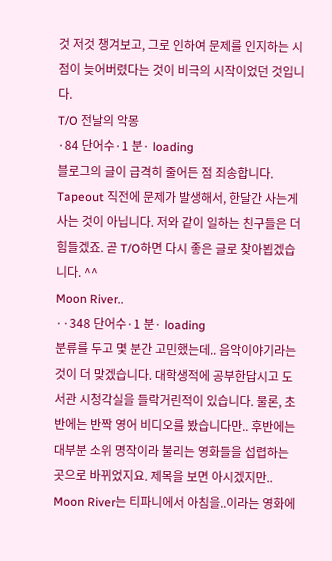것 저것 챙겨보고, 그로 인하여 문제를 인지하는 시점이 늦어버렸다는 것이 비극의 시작이었던 것입니다.
T/O 전날의 악몽
·84 단어수·1 분· loading
블로그의 글이 급격히 줄어든 점 죄송합니다. Tapeout 직전에 문제가 발생해서, 한달간 사는게 사는 것이 아닙니다. 저와 같이 일하는 친구들은 더 힘들겠죠. 곧 T/O하면 다시 좋은 글로 찾아뵙겠습니다. ^^
Moon River..
··348 단어수·1 분· loading
분류를 두고 몇 분간 고민했는데.. 음악이야기라는 것이 더 맞겠습니다. 대학생적에 공부한답시고 도서관 시청각실을 들락거린적이 있습니다. 물론, 초반에는 반짝 영어 비디오를 봤습니다만.. 후반에는 대부분 소위 명작이라 불리는 영화들을 섭렵하는 곳으로 바뀌었지요. 제목을 보면 아시겠지만.. Moon River는 티파니에서 아침을..이라는 영화에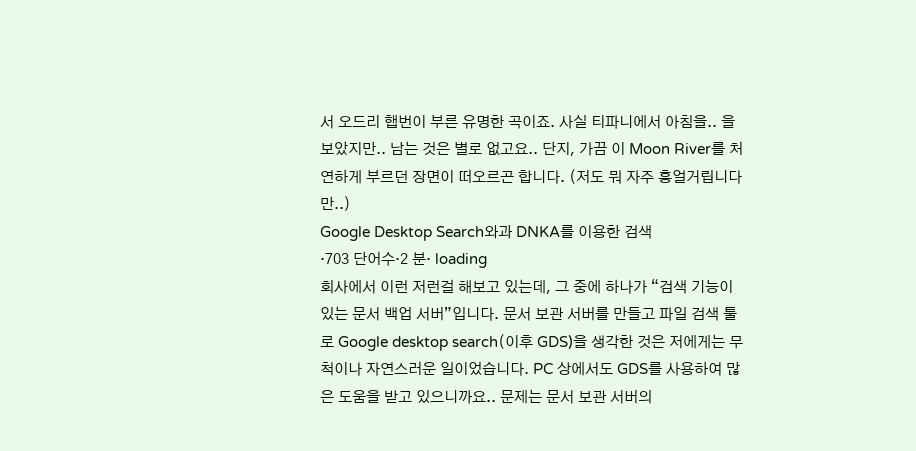서 오드리 햅번이 부른 유명한 곡이죠. 사실 티파니에서 아침을.. 을 보았지만.. 남는 것은 별로 없고요.. 단지, 가끔 이 Moon River를 처연하게 부르던 장면이 떠오르곤 합니다. (저도 뭐 자주 흥얼거립니다만..)
Google Desktop Search와과 DNKA를 이용한 검색
·703 단어수·2 분· loading
회사에서 이런 저런걸 해보고 있는데, 그 중에 하나가 “검색 기능이 있는 문서 백업 서버”입니다. 문서 보관 서버를 만들고 파일 검색 툴로 Google desktop search(이후 GDS)을 생각한 것은 저에게는 무척이나 자연스러운 일이었습니다. PC 상에서도 GDS를 사용하여 많은 도움을 받고 있으니까요.. 문제는 문서 보관 서버의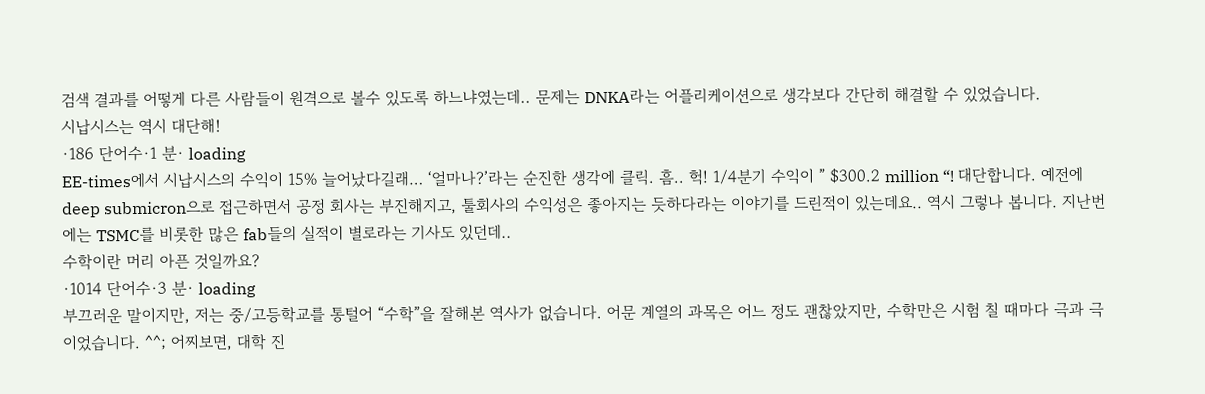검색 결과를 어떻게 다른 사람들이 원격으로 볼수 있도록 하느냐였는데.. 문제는 DNKA라는 어플리케이션으로 생각보다 간단히 해결할 수 있었습니다.
시납시스는 역시 대단해!
·186 단어수·1 분· loading
EE-times에서 시납시스의 수익이 15% 늘어났다길래… ‘얼마나?’라는 순진한 생각에 클릭. 흠.. 헉! 1/4분기 수익이 ” $300.2 million “! 대단합니다. 예전에 deep submicron으로 접근하면서 공정 회사는 부진해지고, 툴회사의 수익성은 좋아지는 듯하다라는 이야기를 드린적이 있는데요.. 역시 그렇나 봅니다. 지난번에는 TSMC를 비롯한 많은 fab들의 실적이 별로라는 기사도 있던데..
수학이란 머리 아픈 것일까요?
·1014 단어수·3 분· loading
부끄러운 말이지만, 저는 중/고등학교를 통털어 “수학”을 잘해본 역사가 없습니다. 어문 계열의 과목은 어느 정도 괜찮았지만, 수학만은 시험 칠 때마다 극과 극이었습니다. ^^; 어찌보면, 대학 진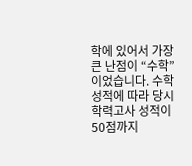학에 있어서 가장 큰 난점이 “수학”이었습니다. 수학 성적에 따라 당시 학력고사 성적이 50점까지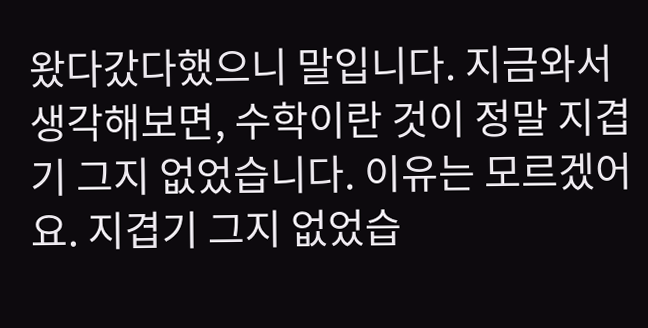왔다갔다했으니 말입니다. 지금와서 생각해보면, 수학이란 것이 정말 지겹기 그지 없었습니다. 이유는 모르겠어요. 지겹기 그지 없었습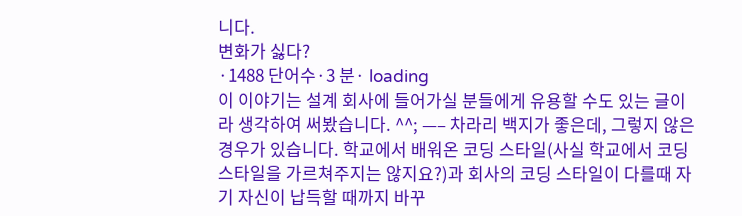니다.
변화가 싫다?
·1488 단어수·3 분· loading
이 이야기는 설계 회사에 들어가실 분들에게 유용할 수도 있는 글이라 생각하여 써봤습니다. ^^; —– 차라리 백지가 좋은데, 그렇지 않은 경우가 있습니다. 학교에서 배워온 코딩 스타일(사실 학교에서 코딩 스타일을 가르쳐주지는 않지요?)과 회사의 코딩 스타일이 다를때 자기 자신이 납득할 때까지 바꾸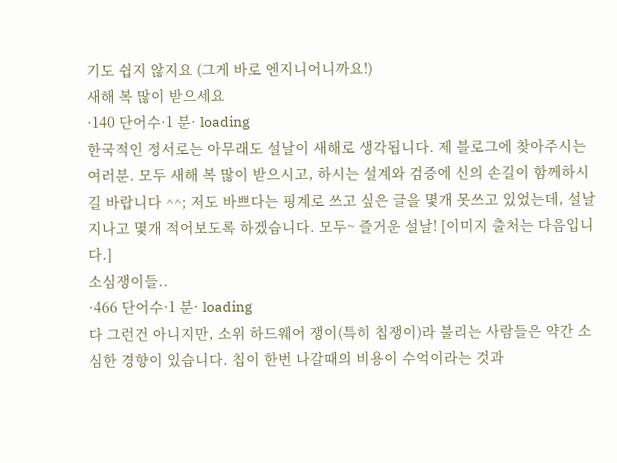기도 쉽지 않지요 (그게 바로 엔지니어니까요!)
새해 복 많이 받으세요
·140 단어수·1 분· loading
한국적인 정서로는 아무래도 설날이 새해로 생각됩니다. 제 블로그에 찾아주시는 여러분. 모두 새해 복 많이 받으시고, 하시는 설계와 검증에 신의 손길이 함께하시길 바랍니다 ^^; 저도 바쁘다는 핑계로 쓰고 싶은 글을 몇개 못쓰고 있었는데, 설날 지나고 몇개 적어보도록 하겠습니다. 모두~ 즐거운 설날! [이미지 출처는 다음입니다.]
소심쟁이들..
·466 단어수·1 분· loading
다 그런건 아니지만, 소위 하드웨어 쟁이(특히 칩쟁이)라 불리는 사람들은 약간 소심한 경향이 있습니다. 칩이 한번 나갈때의 비용이 수억이라는 것과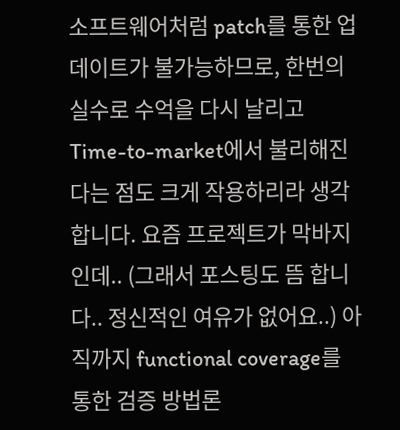소프트웨어처럼 patch를 통한 업데이트가 불가능하므로, 한번의 실수로 수억을 다시 날리고 Time-to-market에서 불리해진다는 점도 크게 작용하리라 생각합니다. 요즘 프로젝트가 막바지인데.. (그래서 포스팅도 뜸 합니다.. 정신적인 여유가 없어요..) 아직까지 functional coverage를 통한 검증 방법론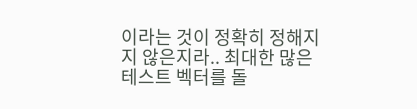이라는 것이 정확히 정해지지 않은지라.. 최대한 많은 테스트 벡터를 돌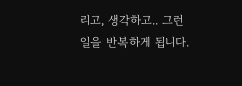리고, 생각하고.. 그런 일을 반복하게 됩니다.